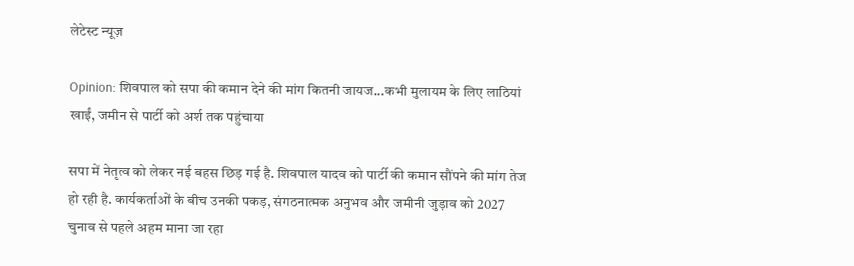लेटेस्ट न्यूज़

Opinion: शिवपाल को सपा की कमान देने की मांग कितनी जायज...कभी मुलायम के लिए लाठियां खाईं, जमीन से पार्टी को अर्श तक पहुंचाया

सपा में नेतृत्व को लेकर नई बहस छिड़ गई है. शिवपाल यादव को पार्टी की कमान सौंपने की मांग तेज हो रही है. कार्यकर्ताओं के बीच उनकी पकड़, संगठनात्मक अनुभव और जमीनी जुड़ाव को 2027 चुनाव से पहले अहम माना जा रहा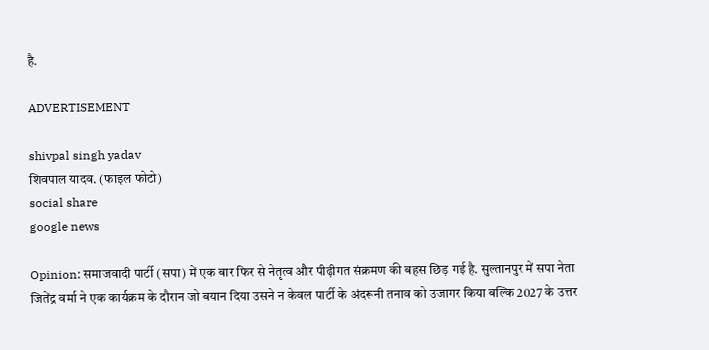है.

ADVERTISEMENT

shivpal singh yadav
शिवपाल यादव. (फाइल फोटो)
social share
google news

Opinion: समाजवादी पार्टी (सपा) में एक बार फिर से नेतृत्व और पीढ़ीगत संक्रमण की बहस छिड़ गई है. सुल्तानपुर में सपा नेता जितेंद्र वर्मा ने एक कार्यक्रम के दौरान जो बयान दिया उसने न केवल पार्टी के अंदरूनी तनाव को उजागर किया बल्कि 2027 के उत्तर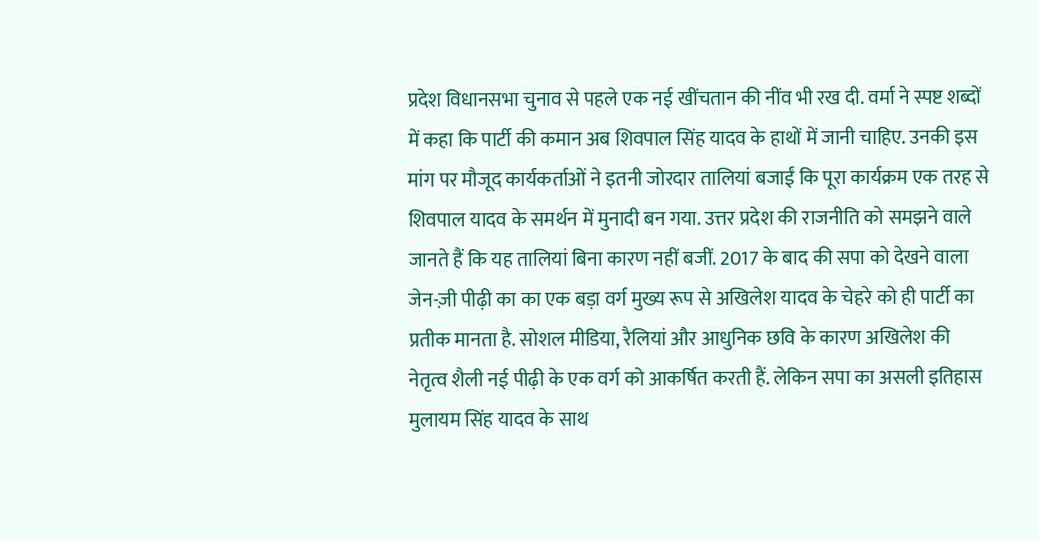प्रदेश विधानसभा चुनाव से पहले एक नई खींचतान की नींव भी रख दी. वर्मा ने स्पष्ट शब्दों में कहा कि पार्टी की कमान अब शिवपाल सिंह यादव के हाथों में जानी चाहिए. उनकी इस मांग पर मौजूद कार्यकर्ताओं ने इतनी जोरदार तालियां बजाईं कि पूरा कार्यक्रम एक तरह से शिवपाल यादव के समर्थन में मुनादी बन गया. उत्तर प्रदेश की राजनीति को समझने वाले जानते हैं कि यह तालियां बिना कारण नहीं बजीं. 2017 के बाद की सपा को देखने वाला जेन-ज़ी पीढ़ी का का एक बड़ा वर्ग मुख्य रूप से अखिलेश यादव के चेहरे को ही पार्टी का प्रतीक मानता है. सोशल मीडिया, रैलियां और आधुनिक छवि के कारण अखिलेश की नेतृत्व शैली नई पीढ़ी के एक वर्ग को आकर्षित करती हैं. लेकिन सपा का असली इतिहास मुलायम सिंह यादव के साथ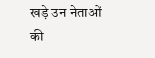खड़े उन नेताओं की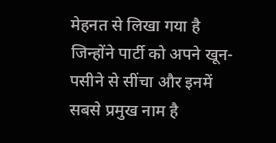मेहनत से लिखा गया है जिन्होंने पार्टी को अपने खून-पसीने से सींचा और इनमें सबसे प्रमुख नाम है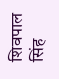शिवपाल सिंह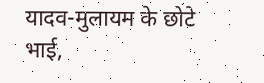यादव-मुलायम के छोटे भाई,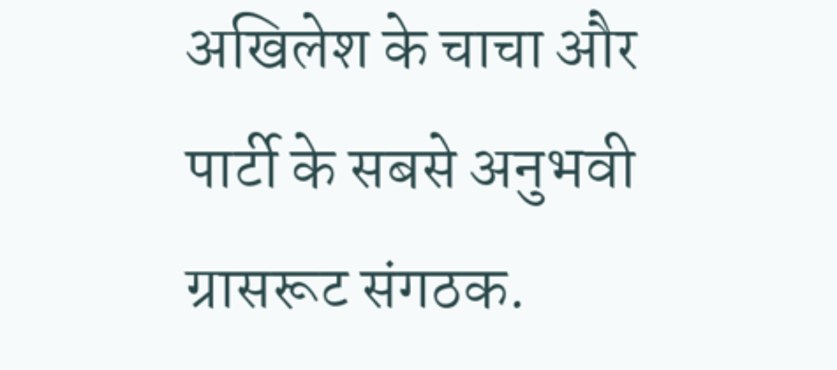अखिलेश के चाचा और पार्टी के सबसे अनुभवी ग्रासरूट संगठक.